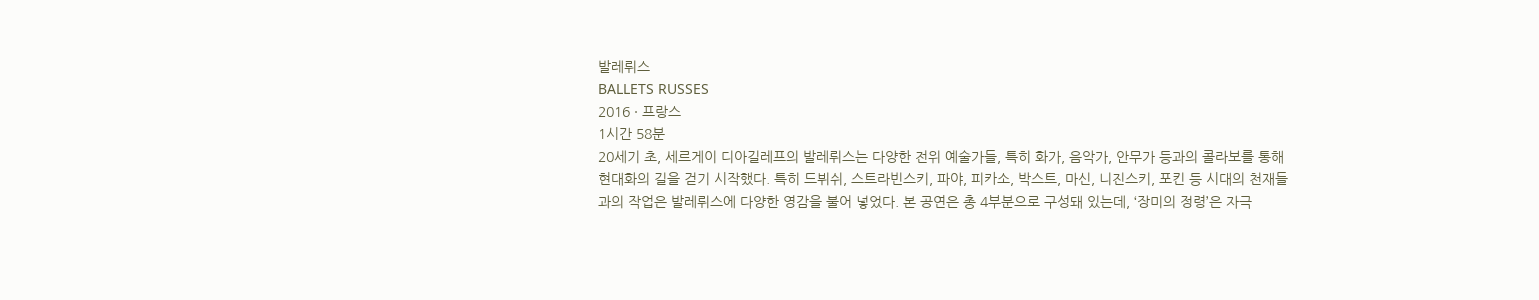발레뤼스
BALLETS RUSSES
2016 · 프랑스
1시간 58분
20세기 초, 세르게이 디아길레프의 발레뤼스는 다양한 전위 예술가들, 특히 화가, 음악가, 안무가 등과의 콜라보를 통해 현대화의 길을 걷기 시작했다. 특히 드뷔쉬, 스트라빈스키, 파야, 피카소, 박스트, 마신, 니진스키, 포킨 등 시대의 천재들과의 작업은 발레뤼스에 다양한 영감을 불어 넣었다. 본 공연은 총 4부분으로 구성돼 있는데, ‘장미의 정령’은 자극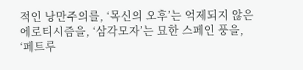적인 낭만주의를, ‘목신의 오후’는 억제되지 않은 에로티시즘을, ‘삼각모자’는 묘한 스페인 풍을, ‘페트루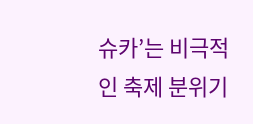슈카’는 비극적인 축제 분위기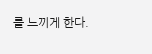를 느끼게 한다.